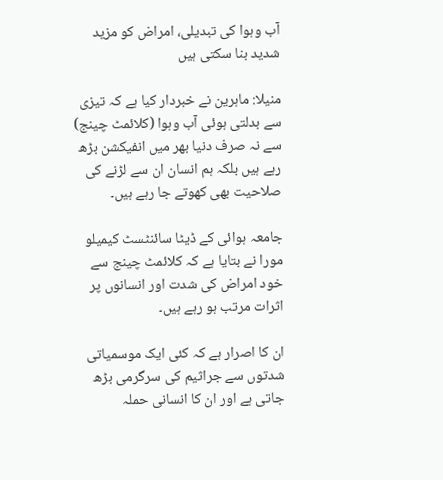آب وہوا کی تبدیلی، امراض کو مزید شدید بنا سکتی ہیں

منیلا: ماہرین نے خبردار کیا ہے کہ تیزی سے بدلتی ہوئی آب وہوا (کلائمٹ چینج) سے نہ صرف دنیا بھر میں انفیکشن بڑھ رہے ہیں بلکہ ہم انسان ان سے لڑنے کی صلاحیت بھی کھوتے جا رہے ہیں۔

جامعہ ہوائی کے ڈیٹا سائنٹسٹ کیمیلو مورا نے بتایا ہے کہ کلائمٹ چینج سے خود امراض کی شدت اور انسانوں پر اثرات مرتب ہو رہے ہیں۔

ان کا اصرار ہے کہ کئی ایک موسمیاتی شدتوں سے جراثیم کی سرگرمی بڑھ جاتی ہے اور ان کا انسانی حملہ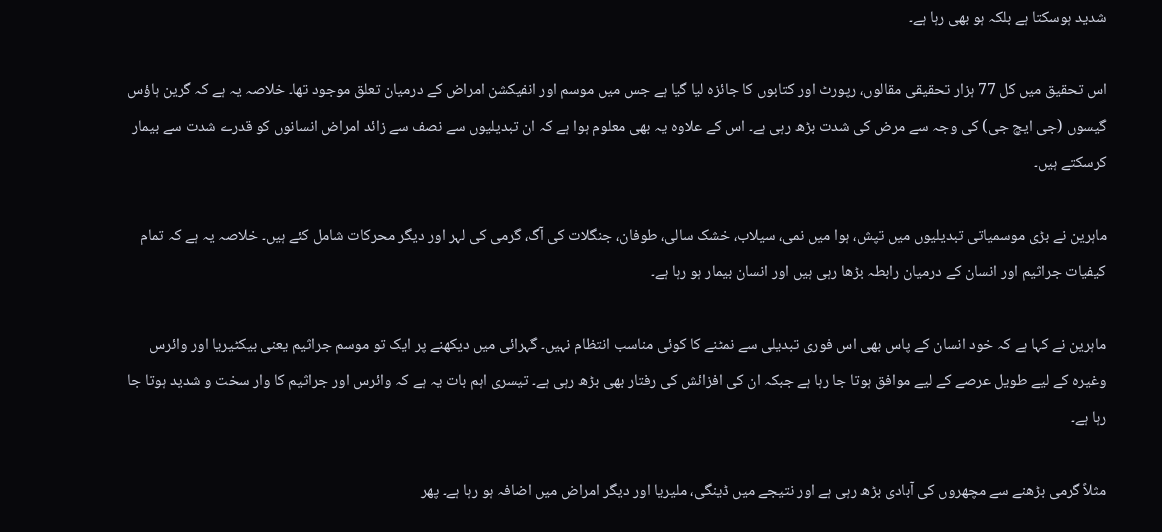شدید ہوسکتا ہے بلکہ ہو بھی رہا ہے۔

اس تحقیق میں کل 77 ہزار تحقیقی مقالوں، رپورٹ اور کتابوں کا جائزہ لیا گیا ہے جس میں موسم اور انفیکشن امراض کے درمیان تعلق موجود تھا۔ خلاصہ یہ ہے کہ گرین ہاؤس گیسوں (جی ایچ جی) کی وجہ سے مرض کی شدت بڑھ رہی ہے۔ اس کے علاوہ یہ بھی معلوم ہوا ہے کہ ان تبدیلیوں سے نصف سے زائد امراض انسانوں کو قدرے شدت سے بیمار کرسکتے ہیں۔

ماہرین نے بڑی موسمیاتی تبدیلیوں میں تپش، ہوا میں نمی، سیلاب، خشک سالی، طوفان، جنگلات کی آگ، گرمی کی لہر اور دیگر محرکات شامل کئے ہیں۔ خلاصہ یہ ہے کہ تمام کیفیات جراثیم اور انسان کے درمیان رابطہ بڑھا رہی ہیں اور انسان بیمار ہو رہا ہے۔

ماہرین نے کہا ہے کہ خود انسان کے پاس بھی اس فوری تبدیلی سے نمٹنے کا کوئی مناسب انتظام نہیں۔ گہرائی میں دیکھنے پر ایک تو موسم جراثیم یعنی بیکٹیریا اور وائرس وغیرہ کے لیے طویل عرصے کے لیے موافق ہوتا جا رہا ہے جبکہ ان کی افزائش کی رفتار بھی بڑھ رہی ہے۔ تیسری اہم بات یہ ہے کہ وائرس اور جراثیم کا وار سخت و شدید ہوتا جا رہا ہے۔

مثلاً گرمی بڑھنے سے مچھروں کی آبادی بڑھ رہی ہے اور نتیجے میں ڈینگی، ملیریا اور دیگر امراض میں اضافہ ہو رہا ہے۔ پھر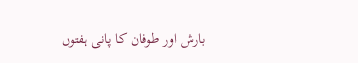بارش اور طوفان کا پانی ہفتوں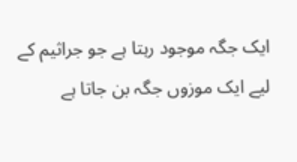ایک جگہ موجود رہتا ہے جو جراثیم کے لیے ایک موزوں جگہ بن جاتا ہے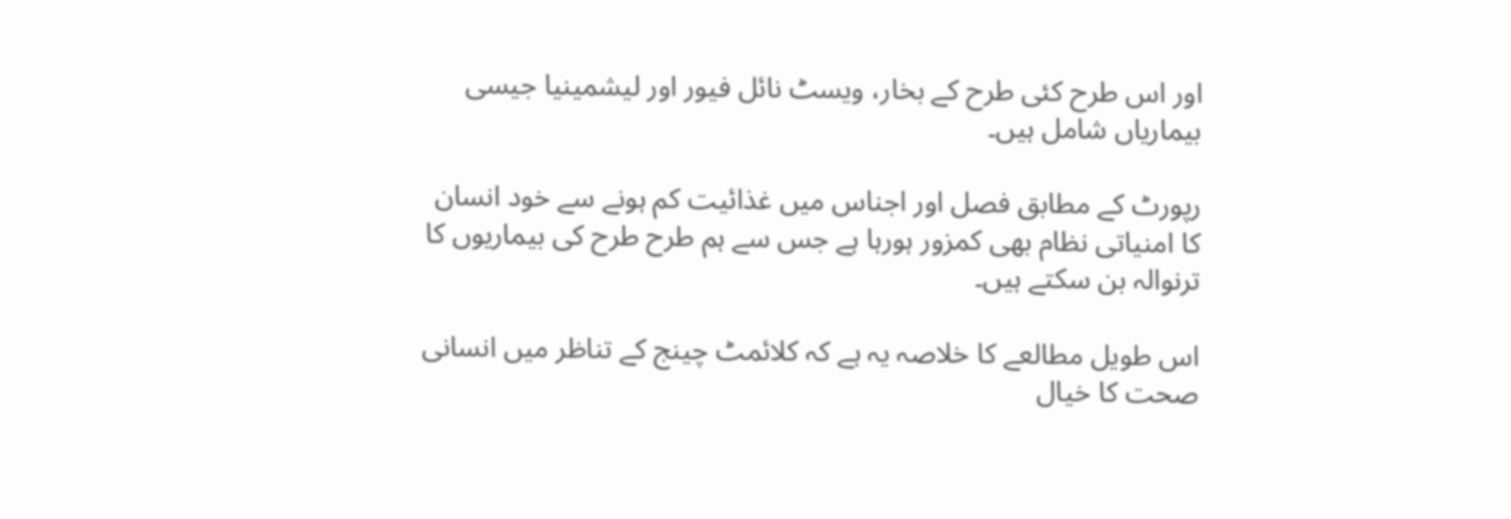اور اس طرح کئی طرح کے بخار، ویسٹ نائل فیور اور لیشمینیا جیسی بیماریاں شامل ہیں۔

رپورٹ کے مطابق فصل اور اجناس میں غذائیت کم ہونے سے خود انسان کا امنیاتی نظام بھی کمزور ہورہا ہے جس سے ہم طرح طرح کی بیماریوں کا ترنوالہ بن سکتے ہیں۔

اس طویل مطالعے کا خلاصہ یہ ہے کہ کلائمٹ چینج کے تناظر میں انسانی صحت کا خیال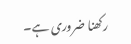رکھنا ضروری ہے۔